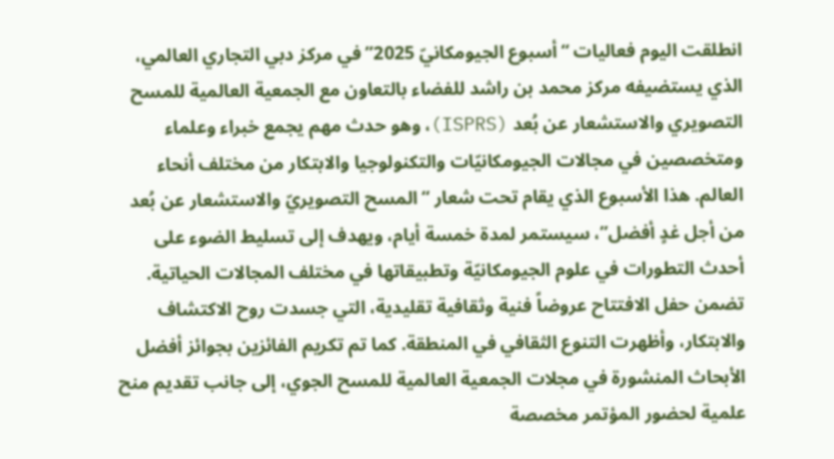انطلقت اليوم فعاليات “أسبوع الجيومكانيّ 2025” في مركز دبي التجاري العالمي، الذي يستضيفه مركز محمد بن راشد للفضاء بالتعاون مع الجمعية العالمية للمسح التصويري والاستشعار عن بُعد (ISPRS)، وهو حدث مهم يجمع خبراء وعلماء ومتخصصين في مجالات الجيومكانيّات والتكنولوجيا والابتكار من مختلف أنحاء العالم. هذا الأسبوع الذي يقام تحت شعار “المسح التصويريّ والاستشعار عن بُعد من أجل غدٍ أفضل”، سيستمر لمدة خمسة أيام، ويهدف إلى تسليط الضوء على أحدث التطورات في علوم الجيومكانيّة وتطبيقاتها في مختلف المجالات الحياتية.
تضمن حفل الافتتاح عروضاً فنية وثقافية تقليدية، التي جسدت روح الاكتشاف والابتكار، وأظهرت التنوع الثقافي في المنطقة. كما تم تكريم الفائزين بجوائز أفضل الأبحاث المنشورة في مجلات الجمعية العالمية للمسح الجوي، إلى جانب تقديم منح علمية لحضور المؤتمر مخصصة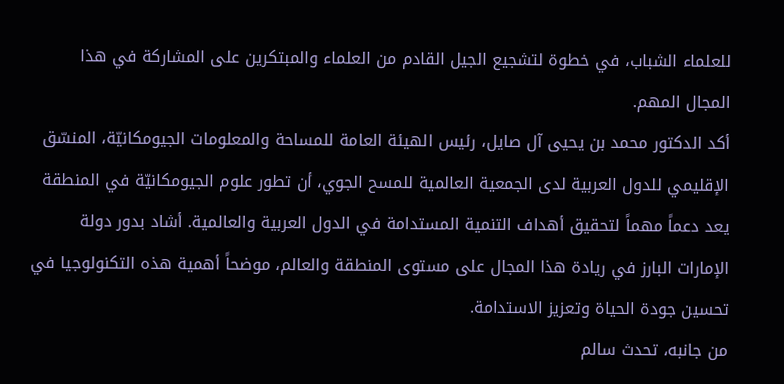للعلماء الشباب، في خطوة لتشجيع الجيل القادم من العلماء والمبتكرين على المشاركة في هذا المجال المهم.
أكد الدكتور محمد بن يحيى آل صايل، رئيس الهيئة العامة للمساحة والمعلومات الجيومكانيّة، المنسّق الإقليمي للدول العربية لدى الجمعية العالمية للمسح الجوي، أن تطور علوم الجيومكانيّة في المنطقة يعد دعماً مهماً لتحقيق أهداف التنمية المستدامة في الدول العربية والعالمية. أشاد بدور دولة الإمارات البارز في ريادة هذا المجال على مستوى المنطقة والعالم، موضحاً أهمية هذه التكنولوجيا في تحسين جودة الحياة وتعزيز الاستدامة.
من جانبه، تحدث سالم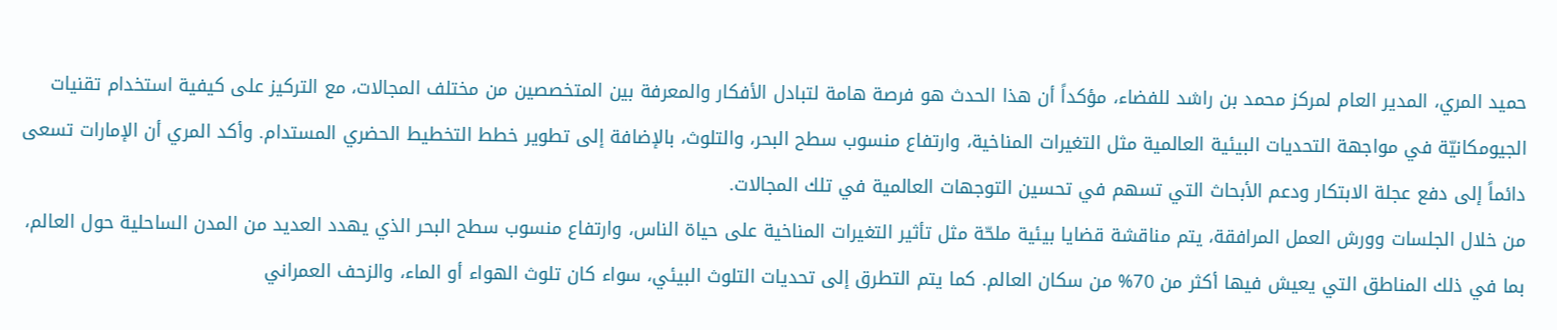حميد المري، المدير العام لمركز محمد بن راشد للفضاء، مؤكداً أن هذا الحدث هو فرصة هامة لتبادل الأفكار والمعرفة بين المتخصصين من مختلف المجالات، مع التركيز على كيفية استخدام تقنيات الجيومكانيّة في مواجهة التحديات البيئية العالمية مثل التغيرات المناخية، وارتفاع منسوب سطح البحر، والتلوث، بالإضافة إلى تطوير خطط التخطيط الحضري المستدام. وأكد المري أن الإمارات تسعى دائماً إلى دفع عجلة الابتكار ودعم الأبحاث التي تسهم في تحسين التوجهات العالمية في تلك المجالات.
من خلال الجلسات وورش العمل المرافقة، يتم مناقشة قضايا بيئية ملحّة مثل تأثير التغيرات المناخية على حياة الناس، وارتفاع منسوب سطح البحر الذي يهدد العديد من المدن الساحلية حول العالم، بما في ذلك المناطق التي يعيش فيها أكثر من 70% من سكان العالم. كما يتم التطرق إلى تحديات التلوث البيئي، سواء كان تلوث الهواء أو الماء، والزحف العمراني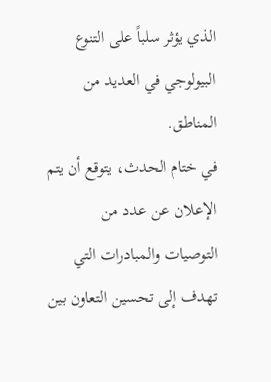الذي يؤثر سلباً على التنوع البيولوجي في العديد من المناطق.
في ختام الحدث، يتوقع أن يتم الإعلان عن عدد من التوصيات والمبادرات التي تهدف إلى تحسين التعاون بين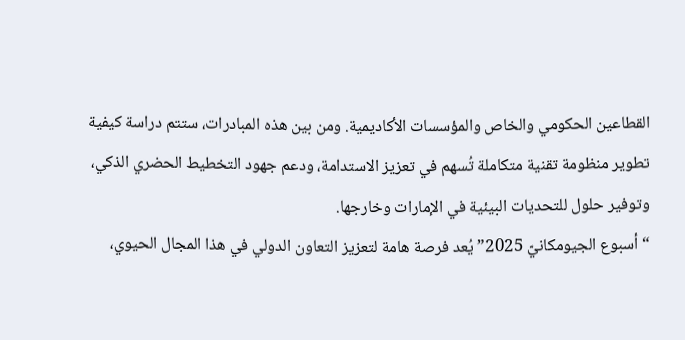القطاعين الحكومي والخاص والمؤسسات الأكاديمية. ومن بين هذه المبادرات، ستتم دراسة كيفية تطوير منظومة تقنية متكاملة تُسهم في تعزيز الاستدامة، ودعم جهود التخطيط الحضري الذكي، وتوفير حلول للتحديات البيئية في الإمارات وخارجها.
“أسبوع الجيومكانيّ 2025” يُعد فرصة هامة لتعزيز التعاون الدولي في هذا المجال الحيوي،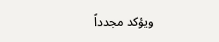ويؤكد مجدداً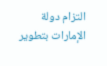التزام دولة الإمارات بتطوير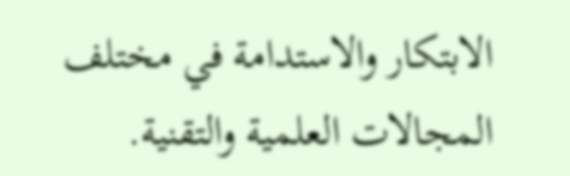الابتكار والاستدامة في مختلف المجالات العلمية والتقنية.